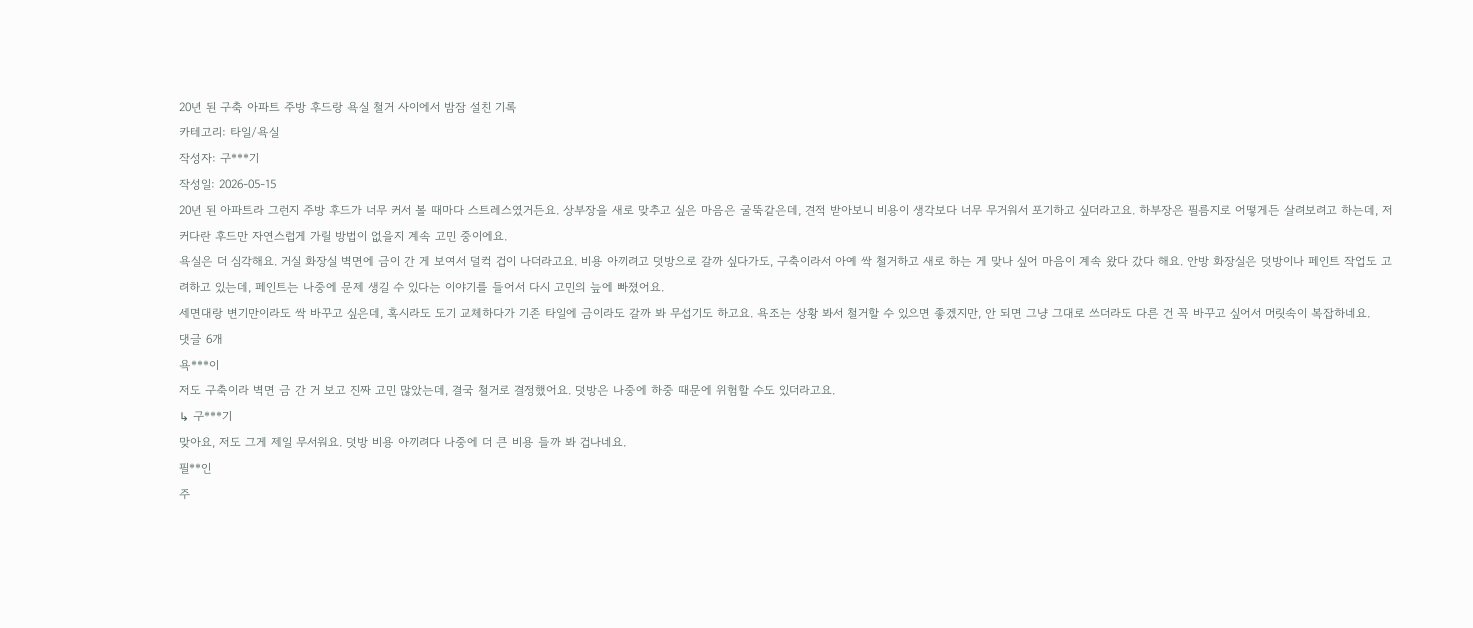20년 된 구축 아파트 주방 후드랑 욕실 철거 사이에서 밤잠 설친 기록
카테고리: 타일/욕실
작성자: 구***기
작성일: 2026-05-15
20년 된 아파트라 그런지 주방 후드가 너무 커서 볼 때마다 스트레스였거든요. 상부장을 새로 맞추고 싶은 마음은 굴뚝같은데, 견적 받아보니 비용이 생각보다 너무 무거워서 포기하고 싶더라고요. 하부장은 필름지로 어떻게든 살려보려고 하는데, 저 커다란 후드만 자연스럽게 가릴 방법이 없을지 계속 고민 중이에요.
욕실은 더 심각해요. 거실 화장실 벽면에 금이 간 게 보여서 덜컥 겁이 나더라고요. 비용 아끼려고 덧방으로 갈까 싶다가도, 구축이라서 아예 싹 철거하고 새로 하는 게 맞나 싶어 마음이 계속 왔다 갔다 해요. 안방 화장실은 덧방이나 페인트 작업도 고려하고 있는데, 페인트는 나중에 문제 생길 수 있다는 이야기를 들어서 다시 고민의 늪에 빠졌어요.
세면대랑 변기만이라도 싹 바꾸고 싶은데, 혹시라도 도기 교체하다가 기존 타일에 금이라도 갈까 봐 무섭기도 하고요. 욕조는 상황 봐서 철거할 수 있으면 좋겠지만, 안 되면 그냥 그대로 쓰더라도 다른 건 꼭 바꾸고 싶어서 머릿속이 복잡하네요.
댓글 6개
욕***이
저도 구축이라 벽면 금 간 거 보고 진짜 고민 많았는데, 결국 철거로 결정했어요. 덧방은 나중에 하중 때문에 위험할 수도 있더라고요.
↳ 구***기
맞아요, 저도 그게 제일 무서워요. 덧방 비용 아끼려다 나중에 더 큰 비용 들까 봐 겁나네요.
필**인
주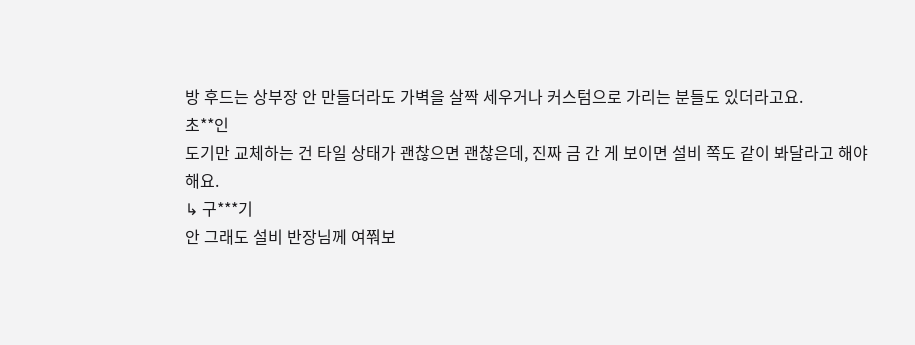방 후드는 상부장 안 만들더라도 가벽을 살짝 세우거나 커스텀으로 가리는 분들도 있더라고요.
초**인
도기만 교체하는 건 타일 상태가 괜찮으면 괜찮은데, 진짜 금 간 게 보이면 설비 쪽도 같이 봐달라고 해야 해요.
↳ 구***기
안 그래도 설비 반장님께 여쭤보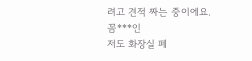려고 견적 짜는 중이에요.
꼼***인
저도 화장실 페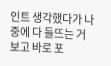인트 생각했다가 나중에 다 들뜨는 거 보고 바로 포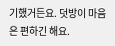기했거든요. 덧방이 마음은 편하긴 해요.